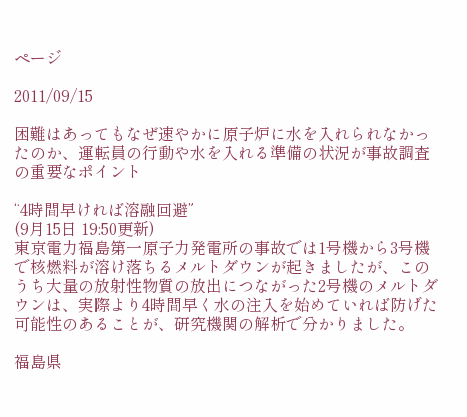ページ

2011/09/15

困難はあってもなぜ速やかに原子炉に水を入れられなかったのか、運転員の行動や水を入れる準備の状況が事故調査の重要なポイント

“4時間早ければ溶融回避”
(9月15日 19:50更新)
東京電力福島第一原子力発電所の事故では1号機から3号機で核燃料が溶け落ちるメルトダウンが起きましたが、このうち大量の放射性物質の放出につながった2号機のメルトダウンは、実際より4時間早く水の注入を始めていれば防げた可能性のあることが、研究機関の解析で分かりました。

福島県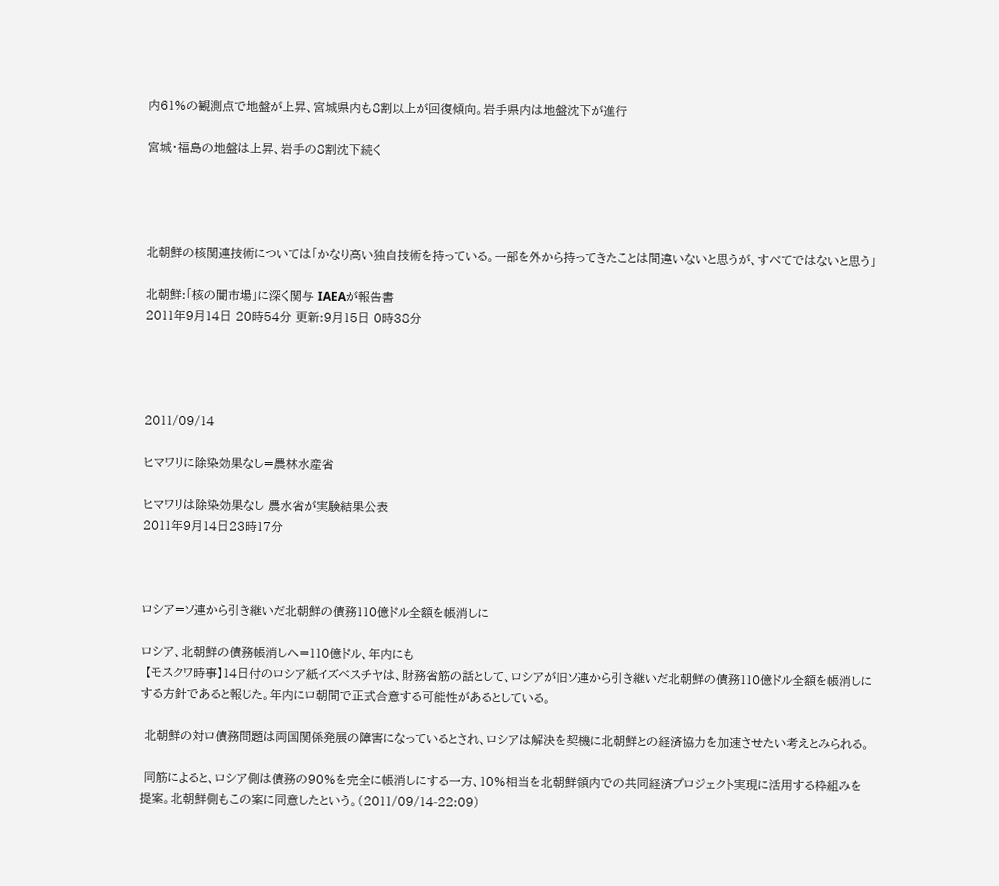内61%の観測点で地盤が上昇、宮城県内も8割以上が回復傾向。岩手県内は地盤沈下が進行

宮城・福島の地盤は上昇、岩手の8割沈下続く




北朝鮮の核関連技術については「かなり高い独自技術を持っている。一部を外から持ってきたことは間違いないと思うが、すべてではないと思う」

北朝鮮:「核の闇市場」に深く関与 IAEAが報告書
2011年9月14日 20時54分 更新:9月15日 0時38分




2011/09/14

ヒマワリに除染効果なし=農林水産省

ヒマワリは除染効果なし 農水省が実験結果公表
2011年9月14日23時17分



ロシア=ソ連から引き継いだ北朝鮮の債務110億ドル全額を帳消しに

ロシア、北朝鮮の債務帳消しへ=110億ドル、年内にも
 【モスクワ時事】14日付のロシア紙イズベスチヤは、財務省筋の話として、ロシアが旧ソ連から引き継いだ北朝鮮の債務110億ドル全額を帳消しにする方針であると報じた。年内にロ朝間で正式合意する可能性があるとしている。

 北朝鮮の対ロ債務問題は両国関係発展の障害になっているとされ、ロシアは解決を契機に北朝鮮との経済協力を加速させたい考えとみられる。

 同筋によると、ロシア側は債務の90%を完全に帳消しにする一方、10%相当を北朝鮮領内での共同経済プロジェクト実現に活用する枠組みを提案。北朝鮮側もこの案に同意したという。(2011/09/14-22:09)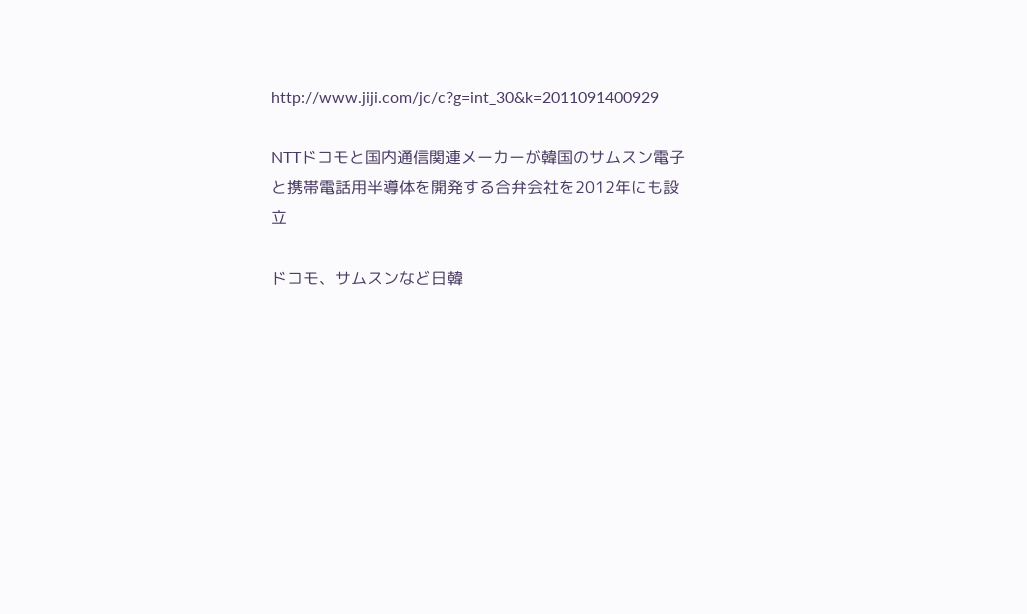http://www.jiji.com/jc/c?g=int_30&k=2011091400929

NTTドコモと国内通信関連メーカーが韓国のサムスン電子と携帯電話用半導体を開発する合弁会社を2012年にも設立

ドコモ、サムスンなど日韓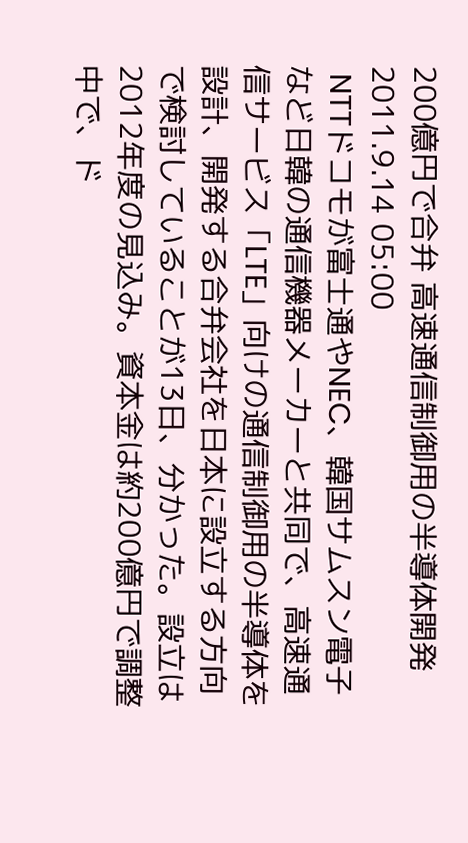200億円で合弁 高速通信制御用の半導体開発
2011.9.14 05:00
 NTTドコモが富士通やNEC、韓国サムスン電子など日韓の通信機器メーカーと共同で、高速通信サービス「LTE」向けの通信制御用の半導体を設計、開発する合弁会社を日本に設立する方向で検討していることが13日、分かった。設立は2012年度の見込み。資本金は約200億円で調整中で、ド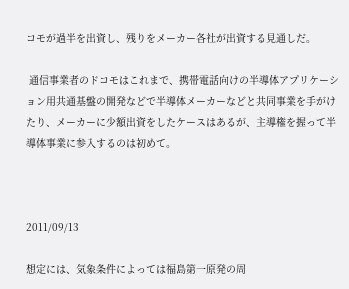コモが過半を出資し、残りをメーカー各社が出資する見通しだ。

 通信事業者のドコモはこれまで、携帯電話向けの半導体アプリケーション用共通基盤の開発などで半導体メーカーなどと共同事業を手がけたり、メーカーに少額出資をしたケースはあるが、主導権を握って半導体事業に参入するのは初めて。



2011/09/13

想定には、気象条件によっては福島第一原発の周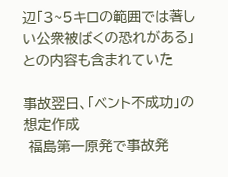辺「3~5キロの範囲では著しい公衆被ばくの恐れがある」との内容も含まれていた

事故翌日、「ベント不成功」の想定作成
 福島第一原発で事故発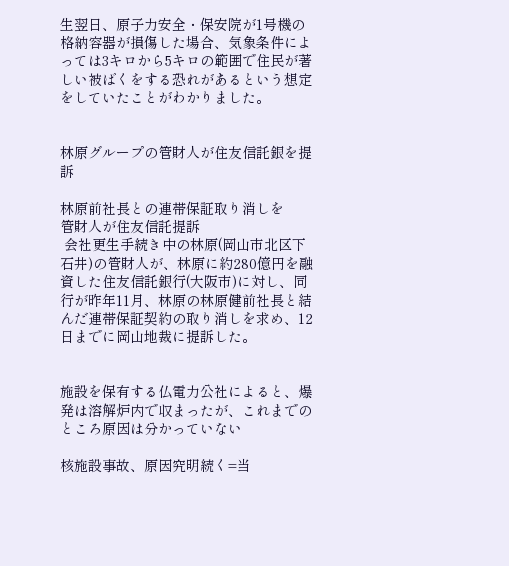生翌日、原子力安全・保安院が1号機の格納容器が損傷した場合、気象条件によっては3キロから5キロの範囲で住民が著しい被ばくをする恐れがあるという想定をしていたことがわかりました。


林原グループの管財人が住友信託銀を提訴

林原前社長との連帯保証取り消しを
管財人が住友信託提訴
 会社更生手続き中の林原(岡山市北区下石井)の管財人が、林原に約280億円を融資した住友信託銀行(大阪市)に対し、同行が昨年11月、林原の林原健前社長と結んだ連帯保証契約の取り消しを求め、12日までに岡山地裁に提訴した。


施設を保有する仏電力公社によると、爆発は溶解炉内で収まったが、これまでのところ原因は分かっていない

核施設事故、原因究明続く=当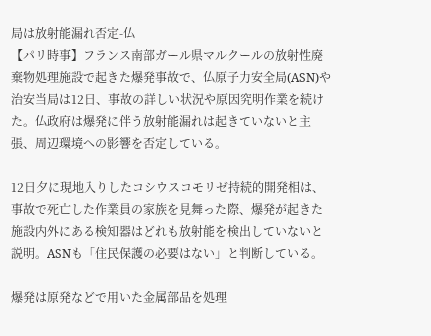局は放射能漏れ否定-仏
【パリ時事】フランス南部ガール県マルクールの放射性廃棄物処理施設で起きた爆発事故で、仏原子力安全局(ASN)や治安当局は12日、事故の詳しい状況や原因究明作業を続けた。仏政府は爆発に伴う放射能漏れは起きていないと主張、周辺環境への影響を否定している。

12日夕に現地入りしたコシウスコモリゼ持続的開発相は、事故で死亡した作業員の家族を見舞った際、爆発が起きた施設内外にある検知器はどれも放射能を検出していないと説明。ASNも「住民保護の必要はない」と判断している。

爆発は原発などで用いた金属部品を処理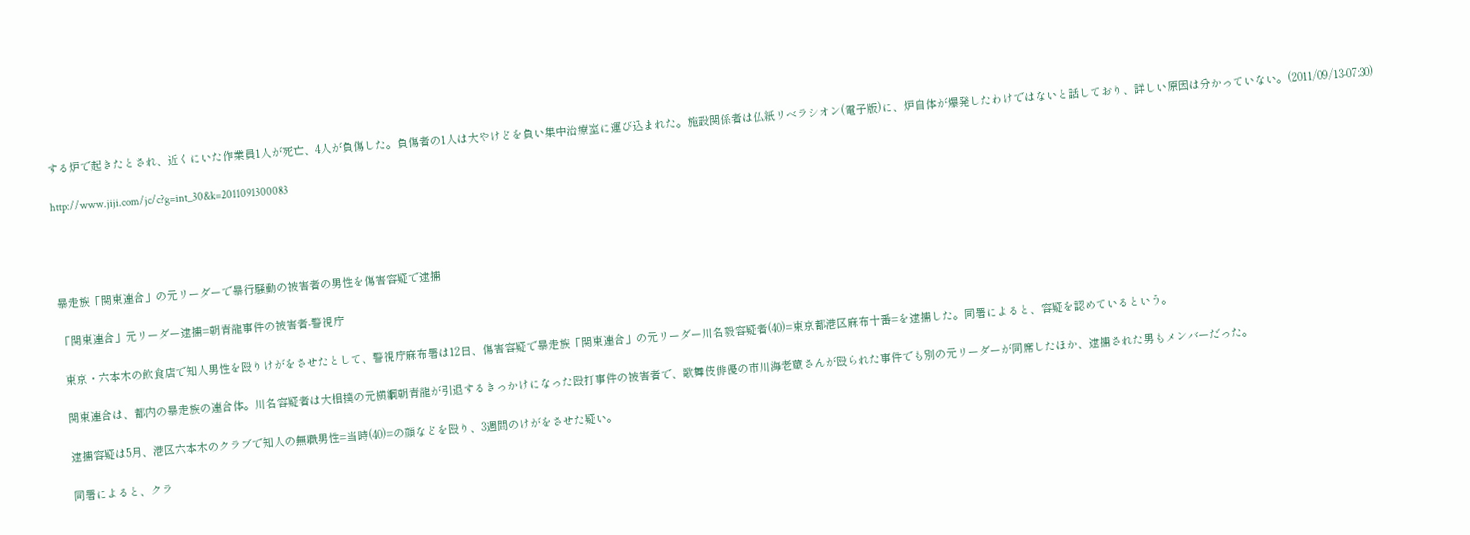する炉で起きたとされ、近くにいた作業員1人が死亡、4人が負傷した。負傷者の1人は大やけどを負い集中治療室に運び込まれた。施設関係者は仏紙リベラシオン(電子版)に、炉自体が爆発したわけではないと話しており、詳しい原因は分かっていない。(2011/09/13-07:30)

http://www.jiji.com/jc/c?g=int_30&k=2011091300083




暴走族「関東連合」の元リーダーで暴行騒動の被害者の男性を傷害容疑で逮捕

「関東連合」元リーダー逮捕=朝青龍事件の被害者-警視庁

 東京・六本木の飲食店で知人男性を殴りけがをさせたとして、警視庁麻布署は12日、傷害容疑で暴走族「関東連合」の元リーダー川名毅容疑者(40)=東京都港区麻布十番=を逮捕した。同署によると、容疑を認めているという。

 関東連合は、都内の暴走族の連合体。川名容疑者は大相撲の元横綱朝青龍が引退するきっかけになった殴打事件の被害者で、歌舞伎俳優の市川海老蔵さんが殴られた事件でも別の元リーダーが同席したほか、逮捕された男もメンバーだった。

 逮捕容疑は5月、港区六本木のクラブで知人の無職男性=当時(40)=の顔などを殴り、3週間のけがをさせた疑い。

 同署によると、クラ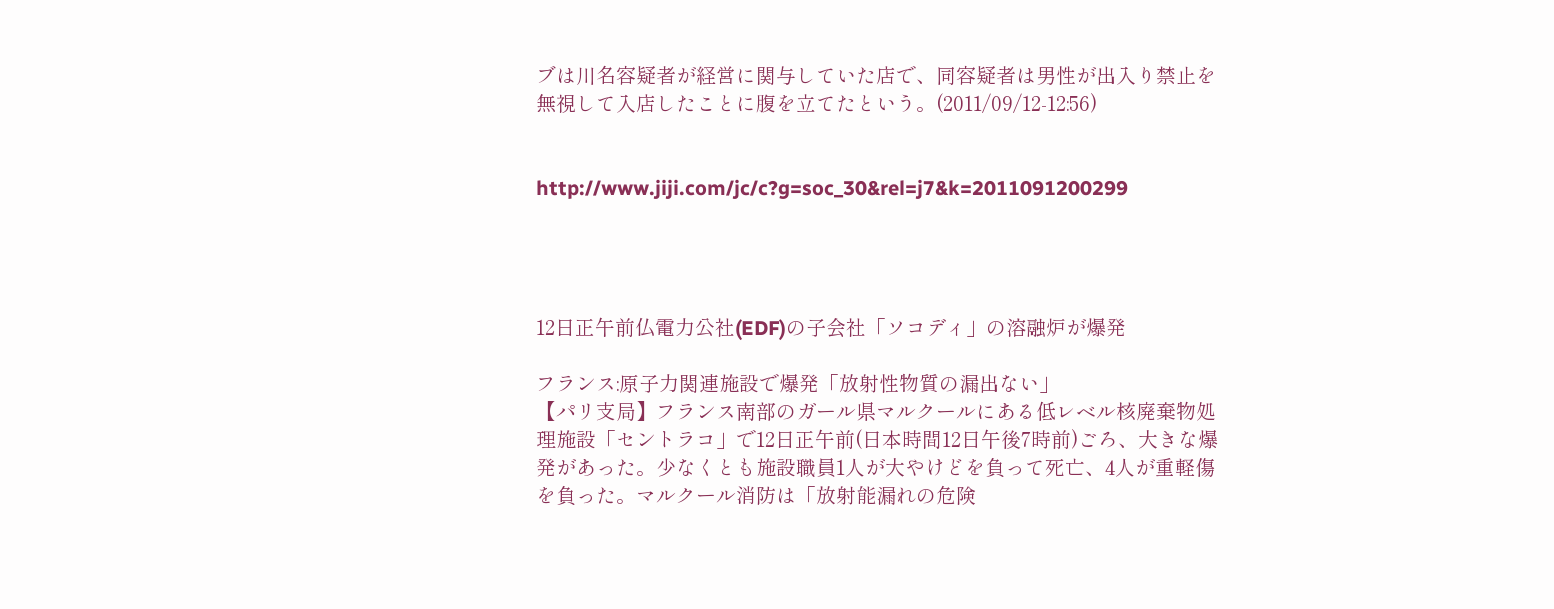ブは川名容疑者が経営に関与していた店で、同容疑者は男性が出入り禁止を無視して入店したことに腹を立てたという。(2011/09/12-12:56)


http://www.jiji.com/jc/c?g=soc_30&rel=j7&k=2011091200299




12日正午前仏電力公社(EDF)の子会社「ソコディ」の溶融炉が爆発

フランス:原子力関連施設で爆発「放射性物質の漏出ない」
【パリ支局】フランス南部のガール県マルクールにある低レベル核廃棄物処理施設「セントラコ」で12日正午前(日本時間12日午後7時前)ごろ、大きな爆発があった。少なくとも施設職員1人が大やけどを負って死亡、4人が重軽傷を負った。マルクール消防は「放射能漏れの危険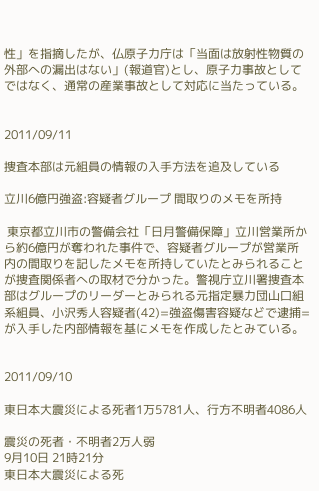性」を指摘したが、仏原子力庁は「当面は放射性物質の外部への漏出はない」(報道官)とし、原子力事故としてではなく、通常の産業事故として対応に当たっている。


2011/09/11

捜査本部は元組員の情報の入手方法を追及している

立川6億円強盗:容疑者グループ 間取りのメモを所持

 東京都立川市の警備会社「日月警備保障」立川営業所から約6億円が奪われた事件で、容疑者グループが営業所内の間取りを記したメモを所持していたとみられることが捜査関係者への取材で分かった。警視庁立川署捜査本部はグループのリーダーとみられる元指定暴力団山口組系組員、小沢秀人容疑者(42)=強盗傷害容疑などで逮捕=が入手した内部情報を基にメモを作成したとみている。


2011/09/10

東日本大震災による死者1万5781人、行方不明者4086人

震災の死者・不明者2万人弱
9月10日 21時21分
東日本大震災による死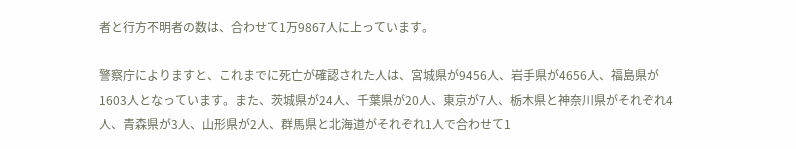者と行方不明者の数は、合わせて1万9867人に上っています。

警察庁によりますと、これまでに死亡が確認された人は、宮城県が9456人、岩手県が4656人、福島県が1603人となっています。また、茨城県が24人、千葉県が20人、東京が7人、栃木県と神奈川県がそれぞれ4人、青森県が3人、山形県が2人、群馬県と北海道がそれぞれ1人で合わせて1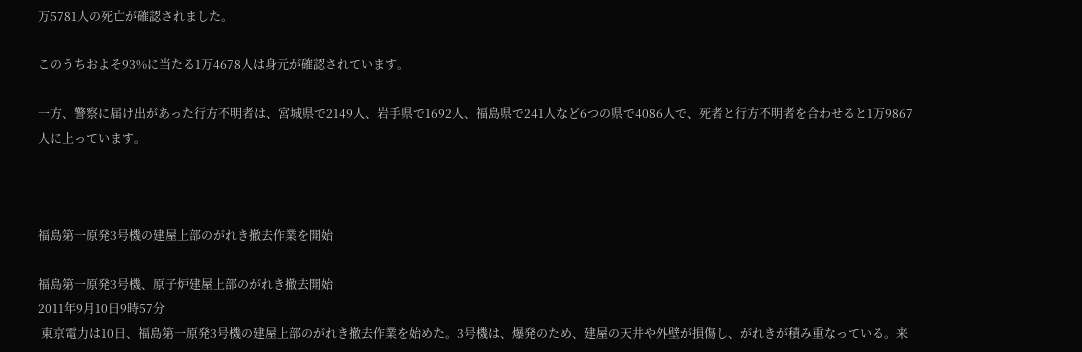万5781人の死亡が確認されました。

このうちおよそ93%に当たる1万4678人は身元が確認されています。

一方、警察に届け出があった行方不明者は、宮城県で2149人、岩手県で1692人、福島県で241人など6つの県で4086人で、死者と行方不明者を合わせると1万9867人に上っています。



福島第一原発3号機の建屋上部のがれき撤去作業を開始

福島第一原発3号機、原子炉建屋上部のがれき撤去開始
2011年9月10日9時57分
 東京電力は10日、福島第一原発3号機の建屋上部のがれき撤去作業を始めた。3号機は、爆発のため、建屋の天井や外壁が損傷し、がれきが積み重なっている。来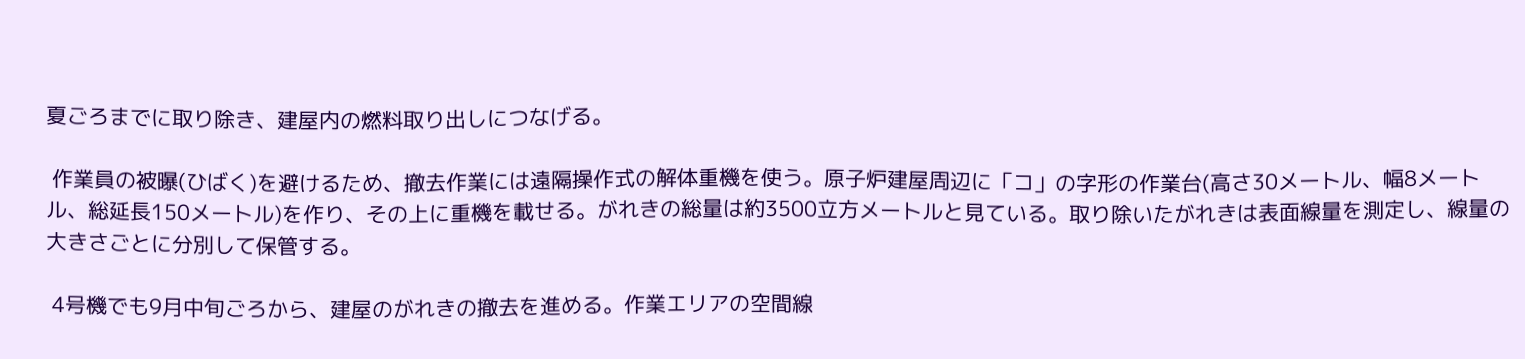夏ごろまでに取り除き、建屋内の燃料取り出しにつなげる。

 作業員の被曝(ひばく)を避けるため、撤去作業には遠隔操作式の解体重機を使う。原子炉建屋周辺に「コ」の字形の作業台(高さ30メートル、幅8メートル、総延長150メートル)を作り、その上に重機を載せる。がれきの総量は約3500立方メートルと見ている。取り除いたがれきは表面線量を測定し、線量の大きさごとに分別して保管する。

 4号機でも9月中旬ごろから、建屋のがれきの撤去を進める。作業エリアの空間線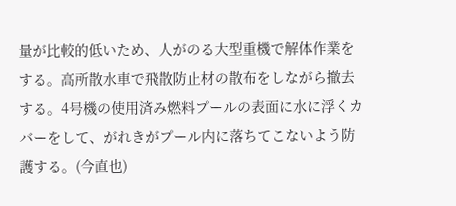量が比較的低いため、人がのる大型重機で解体作業をする。高所散水車で飛散防止材の散布をしながら撤去する。4号機の使用済み燃料プールの表面に水に浮くカバーをして、がれきがプール内に落ちてこないよう防護する。(今直也)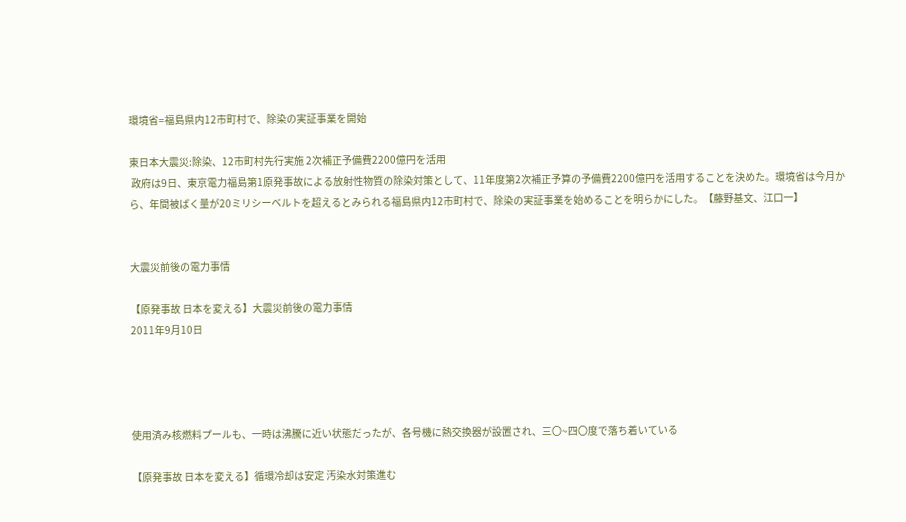環境省=福島県内12市町村で、除染の実証事業を開始

東日本大震災:除染、12市町村先行実施 2次補正予備費2200億円を活用
 政府は9日、東京電力福島第1原発事故による放射性物質の除染対策として、11年度第2次補正予算の予備費2200億円を活用することを決めた。環境省は今月から、年間被ばく量が20ミリシーベルトを超えるとみられる福島県内12市町村で、除染の実証事業を始めることを明らかにした。【藤野基文、江口一】


大震災前後の電力事情

【原発事故 日本を変える】大震災前後の電力事情
2011年9月10日




使用済み核燃料プールも、一時は沸騰に近い状態だったが、各号機に熱交換器が設置され、三〇~四〇度で落ち着いている

【原発事故 日本を変える】循環冷却は安定 汚染水対策進む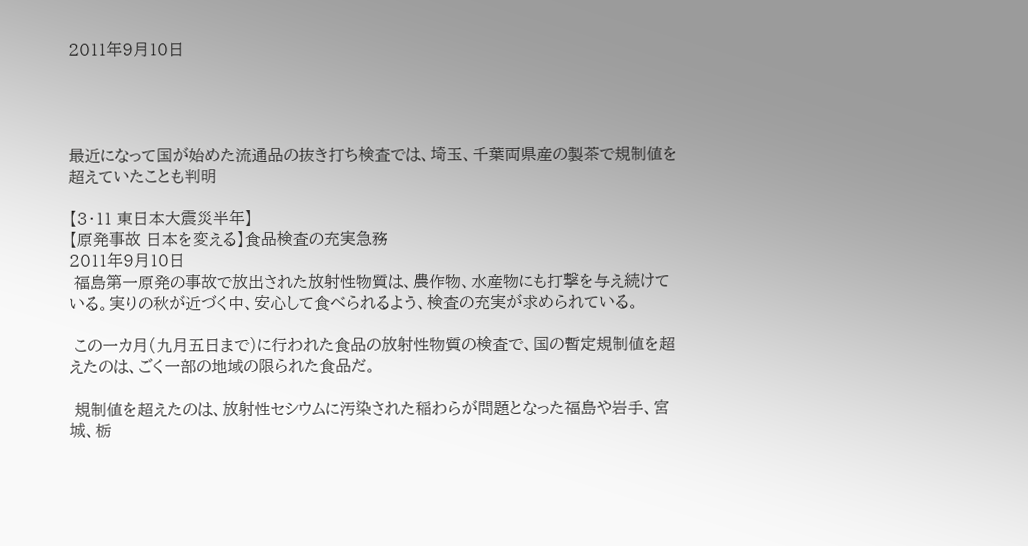2011年9月10日




最近になって国が始めた流通品の抜き打ち検査では、埼玉、千葉両県産の製茶で規制値を超えていたことも判明

【3・11 東日本大震災半年】
【原発事故 日本を変える】食品検査の充実急務
2011年9月10日
 福島第一原発の事故で放出された放射性物質は、農作物、水産物にも打撃を与え続けている。実りの秋が近づく中、安心して食べられるよう、検査の充実が求められている。

 この一カ月(九月五日まで)に行われた食品の放射性物質の検査で、国の暫定規制値を超えたのは、ごく一部の地域の限られた食品だ。

 規制値を超えたのは、放射性セシウムに汚染された稲わらが問題となった福島や岩手、宮城、栃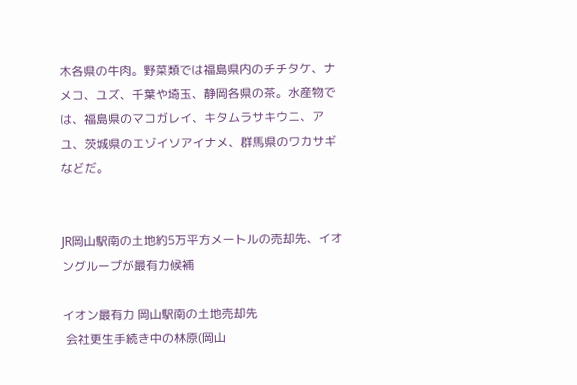木各県の牛肉。野菜類では福島県内のチチタケ、ナメコ、ユズ、千葉や埼玉、静岡各県の茶。水産物では、福島県のマコガレイ、キタムラサキウニ、アユ、茨城県のエゾイソアイナメ、群馬県のワカサギなどだ。


JR岡山駅南の土地約5万平方メートルの売却先、イオングループが最有力候補

イオン最有力 岡山駅南の土地売却先
 会社更生手続き中の林原(岡山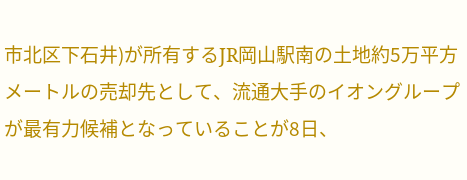市北区下石井)が所有するJR岡山駅南の土地約5万平方メートルの売却先として、流通大手のイオングループが最有力候補となっていることが8日、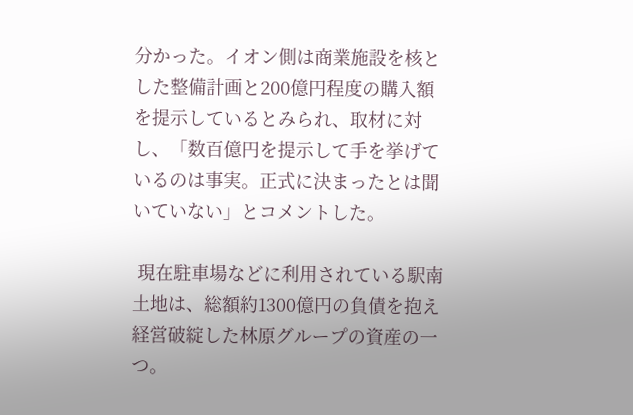分かった。イオン側は商業施設を核とした整備計画と200億円程度の購入額を提示しているとみられ、取材に対し、「数百億円を提示して手を挙げているのは事実。正式に決まったとは聞いていない」とコメントした。

 現在駐車場などに利用されている駅南土地は、総額約1300億円の負債を抱え経営破綻した林原グループの資産の一つ。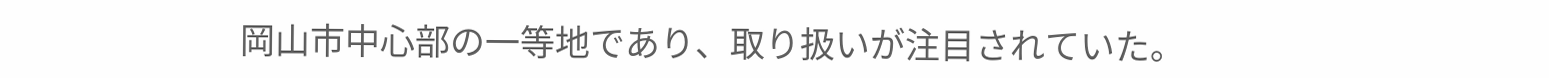岡山市中心部の一等地であり、取り扱いが注目されていた。